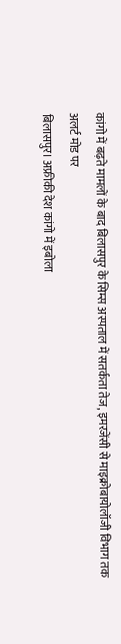कांगो में बढ़ते मामलों के बाद बिलासपुर के सिम्स अस्पताल में सतर्कता तेज, इमरजेंसी से माइक्रोबायोलॉजी विभाग तक अलर्ट मोड पर
बिलासपुर। अफ्रीकी देश कांगो में इबोला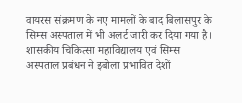वायरस संक्रमण के नए मामलों के बाद बिलासपुर के सिम्स अस्पताल में भी अलर्ट जारी कर दिया गया है। शासकीय चिकित्सा महाविद्यालय एवं सिम्स अस्पताल प्रबंधन ने इबोला प्रभावित देशों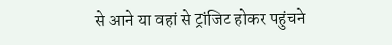से आने या वहां से ट्रांजिट होकर पहुंचने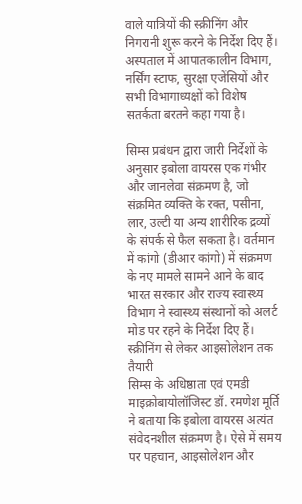वाले यात्रियों की स्क्रीनिंग और निगरानी शुरू करने के निर्देश दिए हैं। अस्पताल में आपातकालीन विभाग, नर्सिंग स्टाफ, सुरक्षा एजेंसियों और सभी विभागाध्यक्षों को विशेष सतर्कता बरतने कहा गया है।

सिम्स प्रबंधन द्वारा जारी निर्देशों के अनुसार इबोला वायरस एक गंभीर और जानलेवा संक्रमण है, जो संक्रमित व्यक्ति के रक्त, पसीना, लार, उल्टी या अन्य शारीरिक द्रव्यों के संपर्क से फैल सकता है। वर्तमान में कांगो (डीआर कांगो) में संक्रमण के नए मामले सामने आने के बाद भारत सरकार और राज्य स्वास्थ्य विभाग ने स्वास्थ्य संस्थानों को अलर्ट मोड पर रहने के निर्देश दिए हैं।
स्क्रीनिंग से लेकर आइसोलेशन तक तैयारी
सिम्स के अधिष्ठाता एवं एमडी माइक्रोबायोलॉजिस्ट डॉ. रमणेश मूर्ति ने बताया कि इबोला वायरस अत्यंत संवेदनशील संक्रमण है। ऐसे में समय पर पहचान, आइसोलेशन और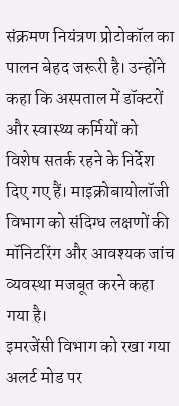संक्रमण नियंत्रण प्रोटोकॉल का पालन बेहद जरूरी है। उन्होंने कहा कि अस्पताल में डॉक्टरों और स्वास्थ्य कर्मियों को विशेष सतर्क रहने के निर्देश दिए गए हैं। माइक्रोबायोलॉजी विभाग को संदिग्ध लक्षणों की मॉनिटरिंग और आवश्यक जांच व्यवस्था मजबूत करने कहा गया है।
इमरजेंसी विभाग को रखा गया अलर्ट मोड पर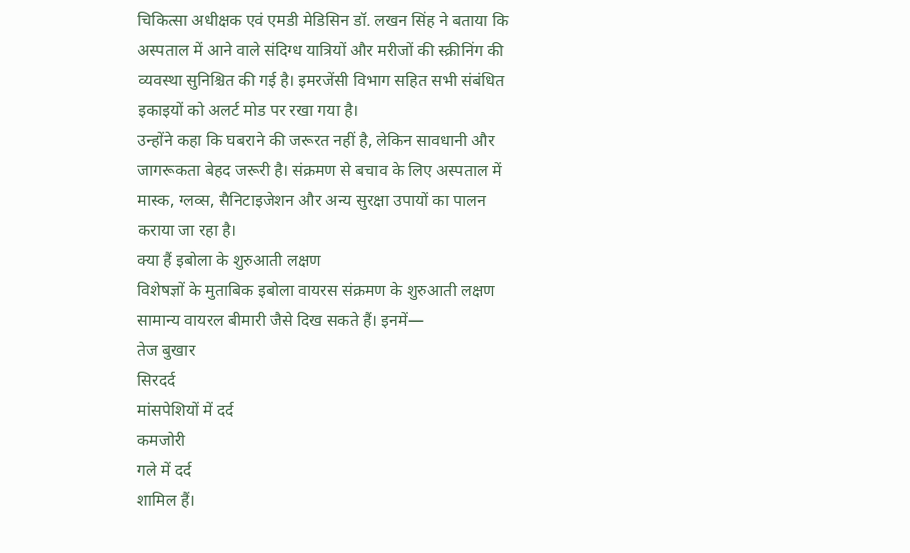चिकित्सा अधीक्षक एवं एमडी मेडिसिन डॉ. लखन सिंह ने बताया कि अस्पताल में आने वाले संदिग्ध यात्रियों और मरीजों की स्क्रीनिंग की व्यवस्था सुनिश्चित की गई है। इमरजेंसी विभाग सहित सभी संबंधित इकाइयों को अलर्ट मोड पर रखा गया है।
उन्होंने कहा कि घबराने की जरूरत नहीं है, लेकिन सावधानी और जागरूकता बेहद जरूरी है। संक्रमण से बचाव के लिए अस्पताल में मास्क, ग्लव्स, सैनिटाइजेशन और अन्य सुरक्षा उपायों का पालन कराया जा रहा है।
क्या हैं इबोला के शुरुआती लक्षण
विशेषज्ञों के मुताबिक इबोला वायरस संक्रमण के शुरुआती लक्षण सामान्य वायरल बीमारी जैसे दिख सकते हैं। इनमें—
तेज बुखार
सिरदर्द
मांसपेशियों में दर्द
कमजोरी
गले में दर्द
शामिल हैं।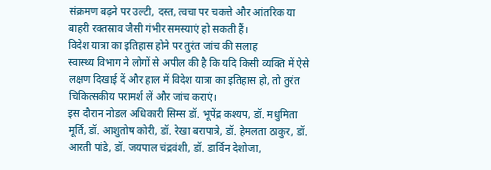संक्रमण बढ़ने पर उल्टी, दस्त, त्वचा पर चकत्ते और आंतरिक या बाहरी रक्तस्राव जैसी गंभीर समस्याएं हो सकती हैं।
विदेश यात्रा का इतिहास होने पर तुरंत जांच की सलाह
स्वास्थ्य विभाग ने लोगों से अपील की है कि यदि किसी व्यक्ति में ऐसे लक्षण दिखाई दें और हाल में विदेश यात्रा का इतिहास हो, तो तुरंत चिकित्सकीय परामर्श लें और जांच कराएं।
इस दौरान नोडल अधिकारी सिम्स डॉ. भूपेंद्र कश्यप, डॉ. मधुमिता मूर्ति, डॉ. आशुतोष कोरी, डॉ. रेखा बरापात्रे, डॉ. हेमलता ठाकुर, डॉ. आरती पांडे, डॉ. जयपाल चंद्रवंशी, डॉ. डार्विन देशोजा,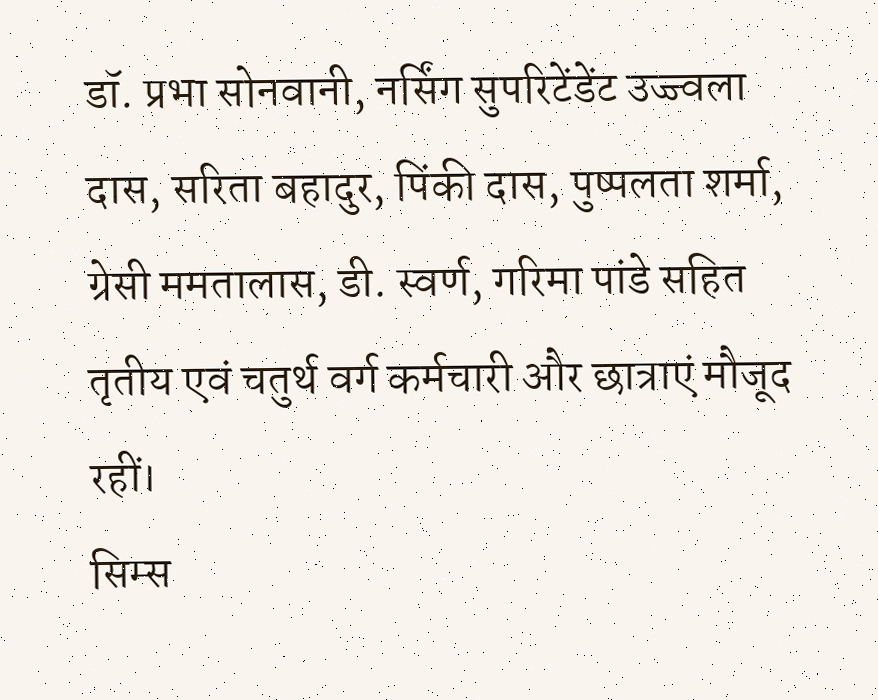डॉ. प्रभा सोनवानी, नर्सिंग सुपरिटेंडेंट उज्ज्वला दास, सरिता बहादुर, पिंकी दास, पुष्पलता शर्मा, ग्रेसी ममतालास, डी. स्वर्ण, गरिमा पांडे सहित तृतीय एवं चतुर्थ वर्ग कर्मचारी और छात्राएं मौजूद रहीं।
सिम्स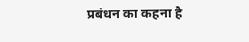प्रबंधन का कहना है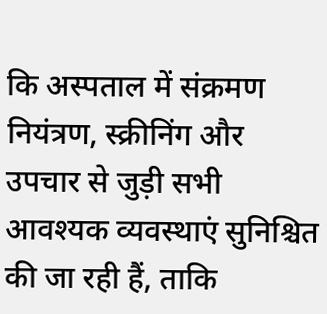कि अस्पताल में संक्रमण नियंत्रण, स्क्रीनिंग और उपचार से जुड़ी सभी आवश्यक व्यवस्थाएं सुनिश्चित की जा रही हैं, ताकि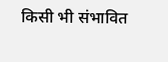किसी भी संभावित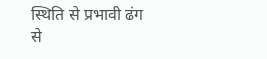स्थिति से प्रभावी ढंग से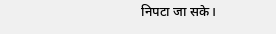निपटा जा सके।